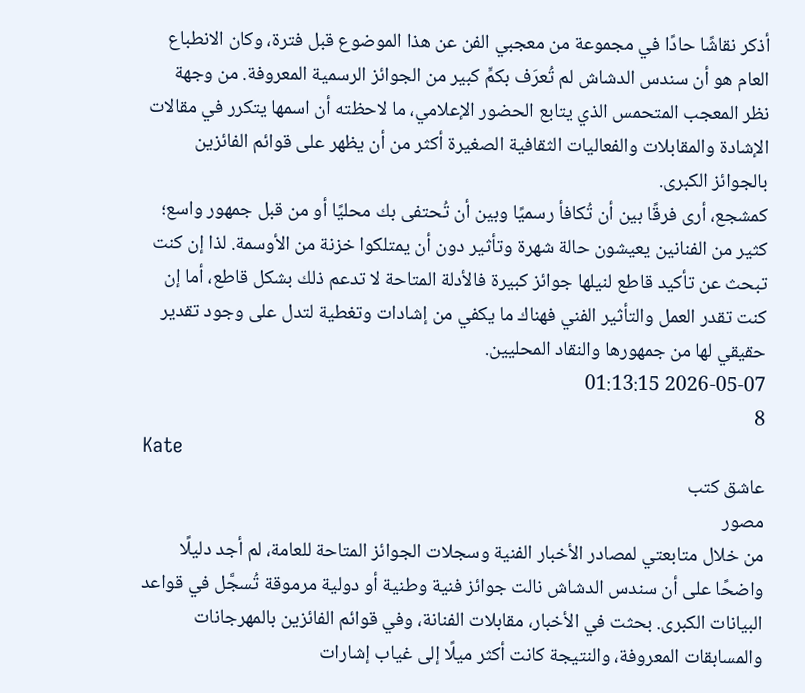أذكر نقاشًا حادًا في مجموعة من معجبي الفن عن هذا الموضوع قبل فترة، وكان الانطباع العام هو أن سندس الدشاش لم تُعرَف بكمٍّ كبير من الجوائز الرسمية المعروفة. من وجهة نظر المعجب المتحمس الذي يتابع الحضور الإعلامي، ما لاحظته أن اسمها يتكرر في مقالات الإشادة والمقابلات والفعاليات الثقافية الصغيرة أكثر من أن يظهر على قوائم الفائزين بالجوائز الكبرى.
كمشجع، أرى فرقًا بين أن تُكافأ رسميًا وبين أن تُحتفى بك محليًا أو من قبل جمهور واسع؛ كثير من الفنانين يعيشون حالة شهرة وتأثير دون أن يمتلكوا خزنة من الأوسمة. لذا إن كنت تبحث عن تأكيد قاطع لنيلها جوائز كبيرة فالأدلة المتاحة لا تدعم ذلك بشكل قاطع، أما إن كنت تقدر العمل والتأثير الفني فهناك ما يكفي من إشادات وتغطية لتدل على وجود تقدير حقيقي لها من جمهورها والنقاد المحليين.
2026-05-07 01:13:15
8
Kate
عاشق كتب
مصور
من خلال متابعتي لمصادر الأخبار الفنية وسجلات الجوائز المتاحة للعامة، لم أجد دليلًا واضحًا على أن سندس الدشاش نالت جوائز فنية وطنية أو دولية مرموقة تُسجَّل في قواعد البيانات الكبرى. بحثت في الأخبار، مقابلات الفنانة، وفي قوائم الفائزين بالمهرجانات والمسابقات المعروفة، والنتيجة كانت أكثر ميلًا إلى غياب إشارات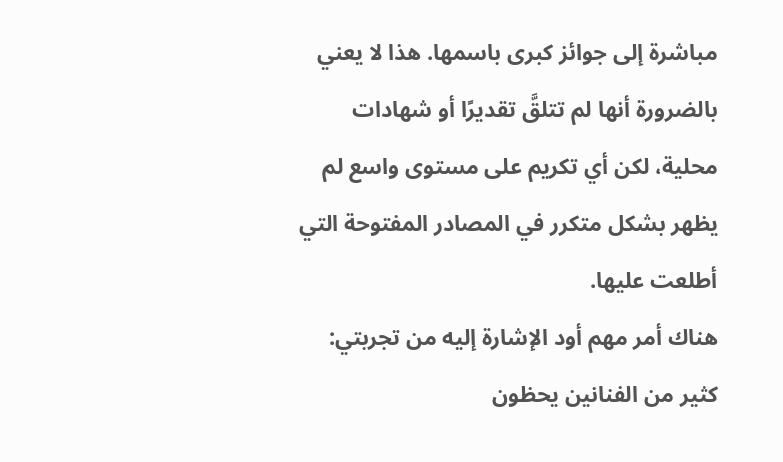مباشرة إلى جوائز كبرى باسمها. هذا لا يعني بالضرورة أنها لم تتلقَّ تقديرًا أو شهادات محلية، لكن أي تكريم على مستوى واسع لم يظهر بشكل متكرر في المصادر المفتوحة التي أطلعت عليها.
هناك أمر مهم أود الإشارة إليه من تجربتي: كثير من الفنانين يحظون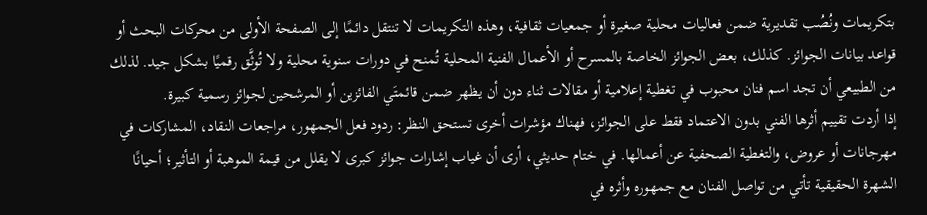بتكريمات ونُصُب تقديرية ضمن فعاليات محلية صغيرة أو جمعيات ثقافية، وهذه التكريمات لا تنتقل دائمًا إلى الصفحة الأولى من محركات البحث أو قواعد بيانات الجوائز. كذلك، بعض الجوائز الخاصة بالمسرح أو الأعمال الفنية المحلية تُمنح في دورات سنوية محلية ولا تُوثَّق رقميًا بشكل جيد. لذلك من الطبيعي أن تجد اسم فنان محبوب في تغطية إعلامية أو مقالات ثناء دون أن يظهر ضمن قائمتَي الفائزين أو المرشحين لجوائز رسمية كبيرة.
إذا أردت تقييم أثرها الفني بدون الاعتماد فقط على الجوائز، فهناك مؤشرات أخرى تستحق النظر: ردود فعل الجمهور، مراجعات النقاد، المشاركات في مهرجانات أو عروض، والتغطية الصحفية عن أعمالها. في ختام حديثي، أرى أن غياب إشارات جوائز كبرى لا يقلل من قيمة الموهبة أو التأثير؛ أحيانًا الشهرة الحقيقية تأتي من تواصل الفنان مع جمهوره وأثره في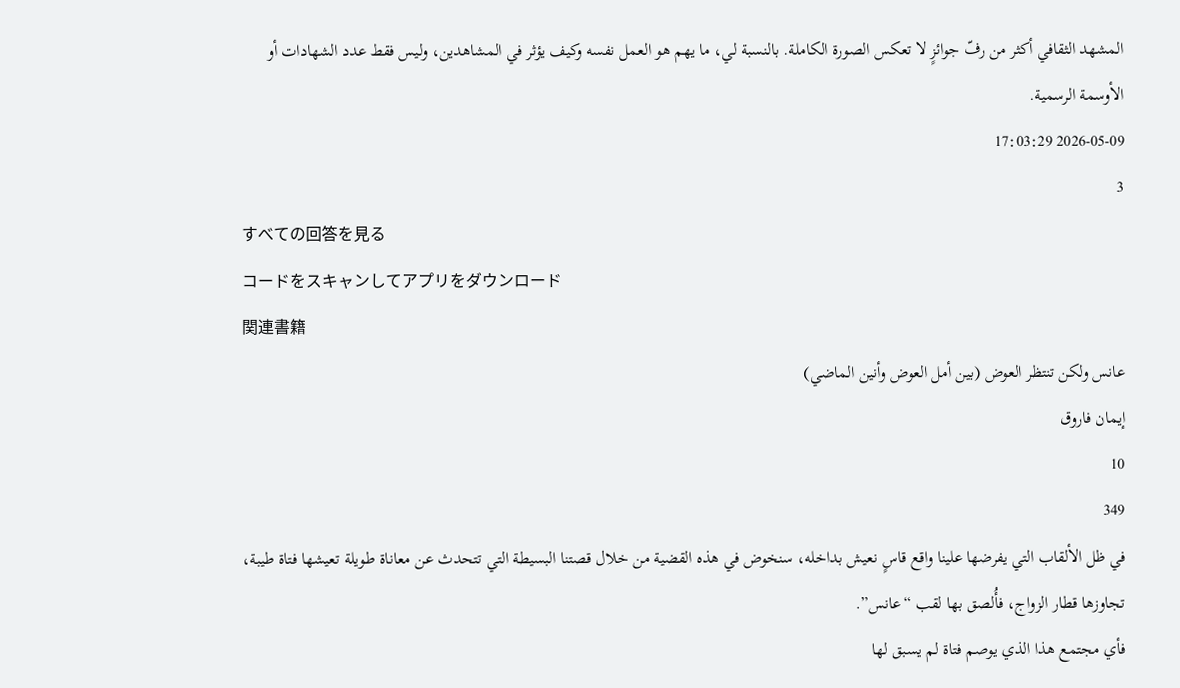المشهد الثقافي أكثر من رفّ جوائزٍ لا تعكس الصورة الكاملة. بالنسبة لي، ما يهم هو العمل نفسه وكيف يؤثر في المشاهدين، وليس فقط عدد الشهادات أو الأوسمة الرسمية.
2026-05-09 17:03:29
3
すべての回答を見る
コードをスキャンしてアプリをダウンロード
関連書籍
عانس ولكن تنتظر العوض (بين أمل العوض وأنين الماضي)
إيمان فاروق
10
349
في ظل الألقاب التي يفرضها علينا واقع قاسٍ نعيش بداخله، سنخوض في هذه القضية من خلال قصتنا البسيطة التي تتحدث عن معاناة طويلة تعيشها فتاة طيبة، تجاوزها قطار الزواج، فأُلصق بها لقب “عانس”.
فأي مجتمع هذا الذي يوصم فتاة لم يسبق لها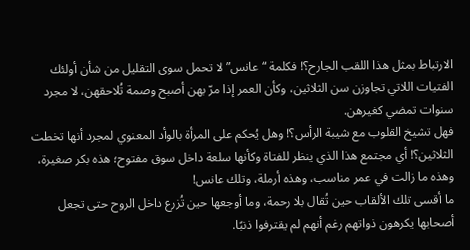الارتباط بمثل هذا اللقب الجارح؟! فكلمة “عانس” لا تحمل سوى التقليل من شأن أولئك الفتيات اللاتي تجاوزن سن الثلاثين، وكأن العمر إذا مرّ بهن أصبح وصمة تُلاحقهن، لا مجرد سنوات تمضي كغيرهن.
فهل تشيخ القلوب مع شيبة الرأس؟! وهل يُحكم على المرأة بالوأد المعنوي لمجرد أنها تخطت الثلاثين؟! أي مجتمع هذا الذي ينظر للفتاة وكأنها سلعة داخل سوق مفتوح؛ هذه بكر صغيرة، وهذه ما زالت في عمر مناسب، وهذه أرملة، وتلك عانس!
ما أقسى تلك الألقاب حين تُقال بلا رحمة، وما أوجعها حين تُزرع داخل الروح حتى تجعل أصحابها يكرهون ذواتهم رغم أنهم لم يقترفوا ذنبًا.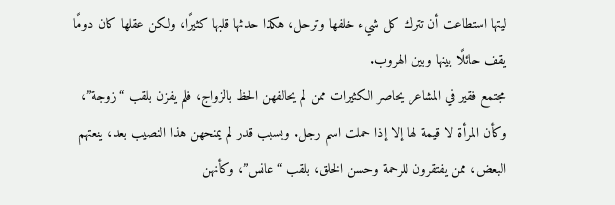ليتها استطاعت أن تترك كل شيء خلفها وترحل، هكذا حدثها قلبها كثيرًا، ولكن عقلها كان دومًا يقف حائلًا بينها وبين الهروب.
مجتمع فقير في المشاعر يحاصر الكثيرات ممن لم يحالفهن الحظ بالزواج، فلم يفزن بلقب “زوجة”، وكأن المرأة لا قيمة لها إلا إذا حملت اسم رجل. وبسبب قدر لم يمنحهن هذا النصيب بعد، ينعتهم البعض، ممن يفتقرون للرحمة وحسن الخلق، بلقب “عانس”، وكأنهن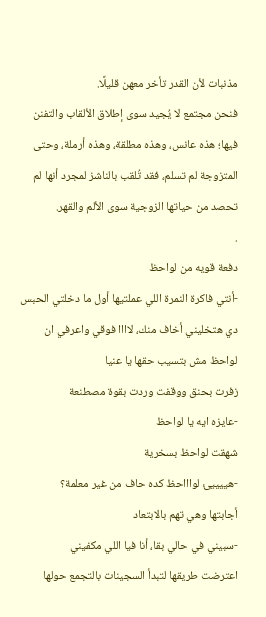مذنبات لأن القدر تأخر معهن قليلًا.
فنحن مجتمع لا يُجيد سوى إطلاق الألقاب والتفنن فيها؛ هذه عانس، وهذه مطلقة، وهذه أرملة، وحتى المتزوجة لم تسلم، فقد تُلقب بالناشز لمجرد أنها لم تحصد من حياتها الزوجية سوى الألم والقهر.
.
دفعة قويه من لواحظ
-أنتي فاكرة النمرة اللي عملتيها أول ما دخلتي الحبس دي هتخليني أخاف منك، لاااا فوقي واعرفي ان لواحظ مش بتسيب حقها يا عنيا
زفرت بحنق ووقفت وردت بقوة مصطنعة
-عايزه ايه يا لواحظ
شهقت لواحظ بسخرية
-هييييئ لواااحظ كده حاف من غير معلمة؟
أجابتها وهي تهم بالابتعاد
-سبيني في حالي بقا، أنا فيا اللي مكفيني
اعترضت طريقها لتبدأ السجينات بالتجمع حولها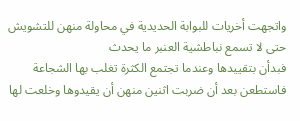واتجهت أخريات للبوابة الحديدية في محاولة منهن للتشويش حتى لا تسمع نباطشية العنبر ما يحدث
فبدأن بتقييدها وعندما تجتمع الكثرة تغلب بها الشجاعة فاستطعن بعد أن ضربت اثنين منهن أن يقيدوها وخلعت لها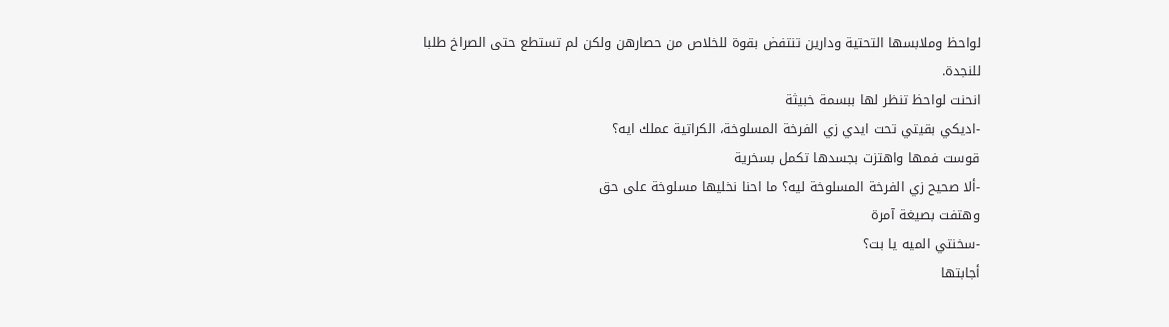لواحظ وملابسها التحتية ودارين تنتفض بقوة للخلاص من حصارهن ولكن لم تستطع حتى الصراخ طلبا للنجدة.
انحنت لواحظ تنظر لها ببسمة خبيثة
-اديكي بقيتي تحت ايدي زي الفرخة المسلوخة، الكراتية عملك ايه؟
قوست فمها واهتزت بجسدها تكمل بسخرية
-ألا صحيح زي الفرخة المسلوخة ليه؟ ما احنا نخليها مسلوخة على حق
وهتفت بصيغة آمرة
-سخنتي الميه يا بت؟
أجابتها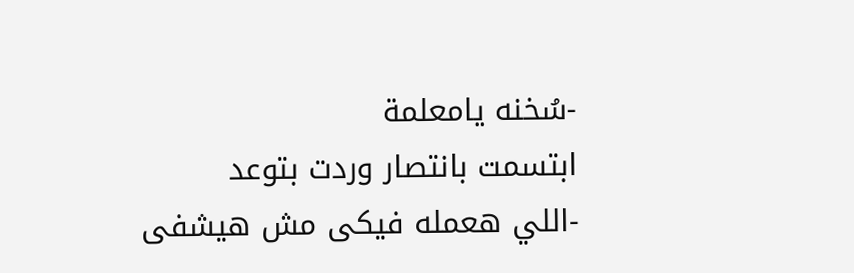-سُخنه يامعلمة
ابتسمت بانتصار وردت بتوعد
-اللي هعمله فيكى مش هيشفى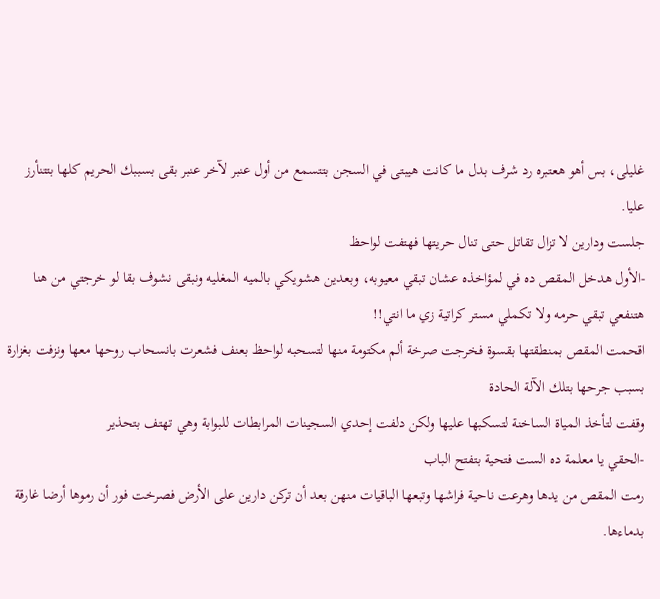غليلى، بس أهو هعتبره رد شرف بدل ما كانت هيبتى في السجن بتتسمع من أول عنبر لآخر عنبر بقى بسببك الحريم كلها بتتنأرز عليا.
جلست ودارين لا تزال تقاتل حتى تنال حريتها فهتفت لواحظ
-الأول هدخل المقص ده في لمؤاخذه عشان تبقي معيوبه، وبعدين هشويكي بالميه المغليه ونبقى نشوف بقا لو خرجتي من هنا هتنفعي تبقي حرمه ولا تكملي مستر كراتية زي ما انتي!!
اقحمت المقص بمنطقتها بقسوة فخرجت صرخة ألم مكتومة منها لتسحبه لواحظ بعنف فشعرت بانسحاب روحها معها ونزفت بغزارة بسبب جرحها بتلك الآلة الحادة
وقفت لتأخذ المياة الساخنة لتسكبها عليها ولكن دلفت إحدي السجينات المرابطات للبوابة وهي تهتف بتحذير
-الحقي يا معلمة ده الست فتحية بتفتح الباب
رمت المقص من يدها وهرعت ناحية فراشها وتبعها الباقيات منهن بعد أن تركن دارين على الأرض فصرخت فور أن رموها أرضا غارقة بدماءها.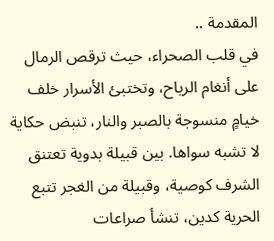المقدمة ..
في قلب الصحراء، حيث ترقص الرمال على أنغام الرياح، وتختبئ الأسرار خلف خيامٍ منسوجة بالصبر والنار، تنبض حكاية لا تشبه سواها. بين قبيلة بدوية تعتنق الشرف كوصية، وقبيلة من الغجر تتبع الحرية كدين، تنشأ صراعات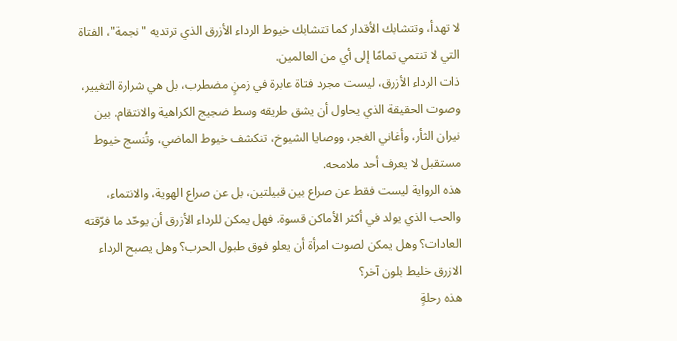لا تهدأ، وتتشابك الأقدار كما تتشابك خيوط الرداء الأزرق الذي ترتديه "نجمة"، الفتاة التي لا تنتمي تمامًا إلى أي من العالمين.
ذات الرداء الأزرق، ليست مجرد فتاة عابرة في زمنٍ مضطرب، بل هي شرارة التغيير، وصوت الحقيقة الذي يحاول أن يشق طريقه وسط ضجيج الكراهية والانتقام. بين نيران الثأر، وأغاني الغجر، ووصايا الشيوخ، تنكشف خيوط الماضي، وتُنسج خيوط مستقبل لا يعرف أحد ملامحه.
هذه الرواية ليست فقط عن صراع بين قبيلتين، بل عن صراع الهوية، والانتماء، والحب الذي يولد في أكثر الأماكن قسوة. فهل يمكن للرداء الأزرق أن يوحّد ما فرّقته العادات؟ وهل يمكن لصوت امرأة أن يعلو فوق طبول الحرب؟ وهل يصبح الرداء الازرق خليط بلون آخر؟
هذه رحلةٍ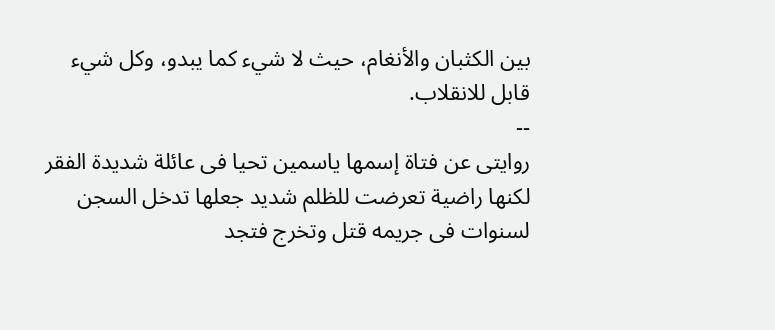بين الكثبان والأنغام، حيث لا شيء كما يبدو، وكل شيء قابل للانقلاب.
--
روايتى عن فتاة إسمها ياسمين تحيا فى عائلة شديدة الفقر لكنها راضية تعرضت للظلم شديد جعلها تدخل السجن لسنوات فى جريمه قتل وتخرج فتجد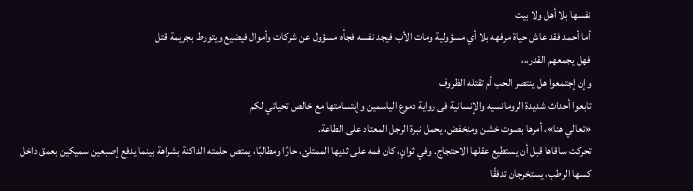نفسها بلا أهل ولا بيت
أما أحمد فقد عاش حياة مرفهه بلا أي مسؤولية ومات الأب فيجد نفسه فجأه مسؤول عن شركات وأموال فيضيع ويتورط بجريمة قتل
فهل يجمعهم القدر،،،
وإن إجتمعوا هل ينتصر الحب أم تقتله الظروف
تابعوا أحداث شديدة الرومانسيه والإنسانية فى رواية دموع الياسمين وإبتسامتها مع خالص تحياتي لكم
«تعالي هنا»، أمرها بصوت خشن ومنخفض، يحمل نبرة الرجل المعتاد على الطاعة.
تحركت ساقاها قبل أن يستطيع عقلها الاحتجاج. وفي ثوانٍ، كان فمه على ثديها الممتلئ، حارًا ومطالبًا، يمتص حلمته الداكنة بشراهة بينما يدفع إصبعين سميكين بعمق داخل كسها الرطب، يستخرجان تدفقًا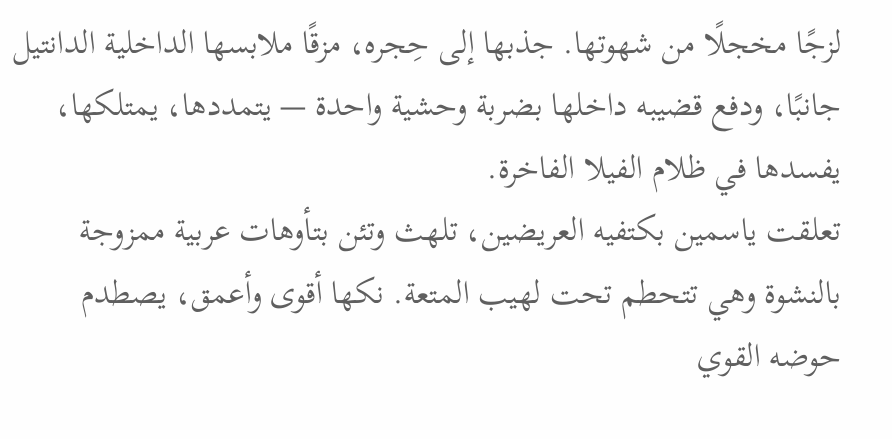لزجًا مخجلًا من شهوتها. جذبها إلى حِجره، مزقًا ملابسها الداخلية الدانتيل جانبًا، ودفع قضيبه داخلها بضربة وحشية واحدة — يتمددها، يمتلكها، يفسدها في ظلام الفيلا الفاخرة.
تعلقت ياسمين بكتفيه العريضين، تلهث وتئن بتأوهات عربية ممزوجة بالنشوة وهي تتحطم تحت لهيب المتعة. نكها أقوى وأعمق، يصطدم حوضه القوي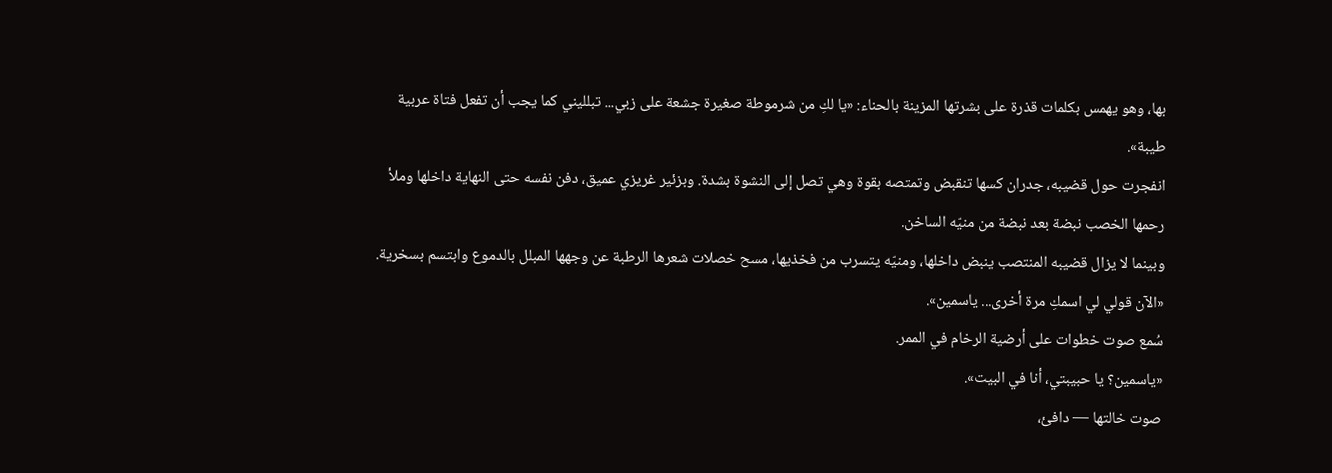بها، وهو يهمس بكلمات قذرة على بشرتها المزينة بالحناء: «يا لكِ من شرموطة صغيرة جشعة على زبي... تبلليني كما يجب أن تفعل فتاة عربية طيبة».
انفجرت حول قضيبه، جدران كسها تنقبض وتمتصه بقوة وهي تصل إلى النشوة بشدة. وبزئير غريزي عميق، دفن نفسه حتى النهاية داخلها وملأ رحمها الخصب نبضة بعد نبضة من منيّه الساخن.
وبينما لا يزال قضيبه المنتصب ينبض داخلها، ومنيّه يتسرب من فخذيها، مسح خصلات شعرها الرطبة عن وجهها المبلل بالدموع وابتسم بسخرية.
«الآن قولي لي اسمكِ مرة أخرى... ياسمين».
سُمع صوت خطوات على أرضية الرخام في الممر.
«ياسمين؟ يا حبيبتي، أنا في البيت».
صوت خالتها — دافئ،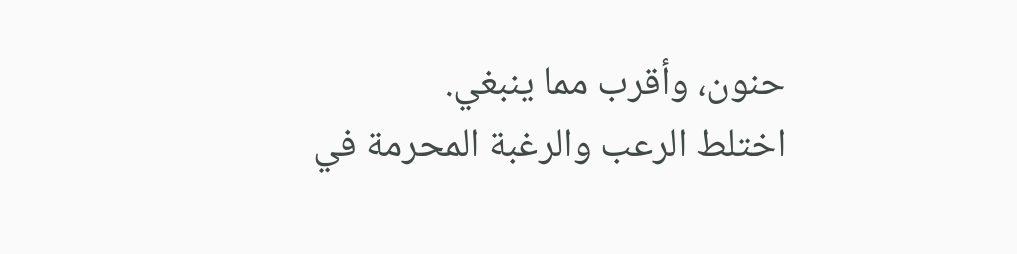حنون، وأقرب مما ينبغي.
اختلط الرعب والرغبة المحرمة في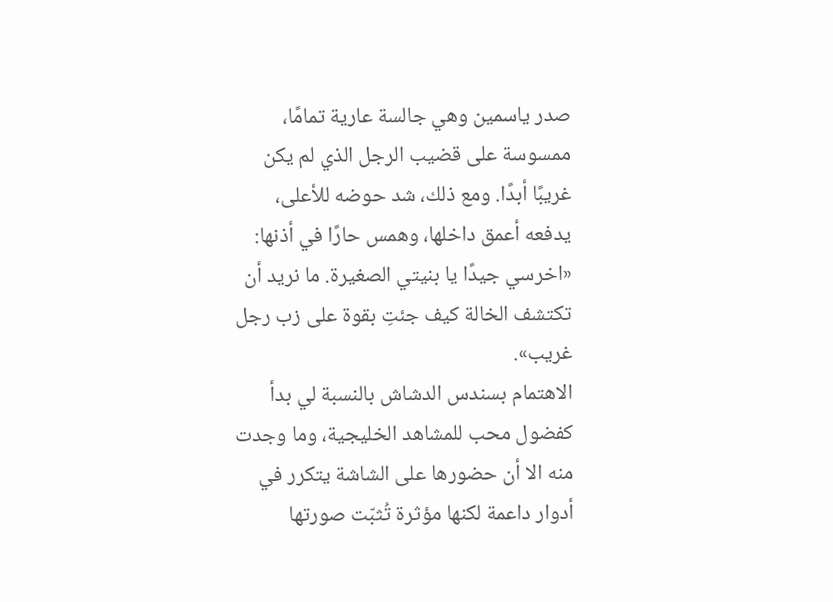صدر ياسمين وهي جالسة عارية تمامًا، ممسوسة على قضيب الرجل الذي لم يكن غريبًا أبدًا. ومع ذلك، شد حوضه للأعلى، يدفعه أعمق داخلها، وهمس حارًا في أذنها:
«اخرسي جيدًا يا بنيتي الصغيرة. ما نريد أن تكتشف الخالة كيف جئتِ بقوة على زب رجل غريب».
الاهتمام بسندس الدشاش بالنسبة لي بدأ كفضول محب للمشاهد الخليجية، وما وجدت منه الا أن حضورها على الشاشة يتكرر في أدوار داعمة لكنها مؤثرة تُثبّت صورتها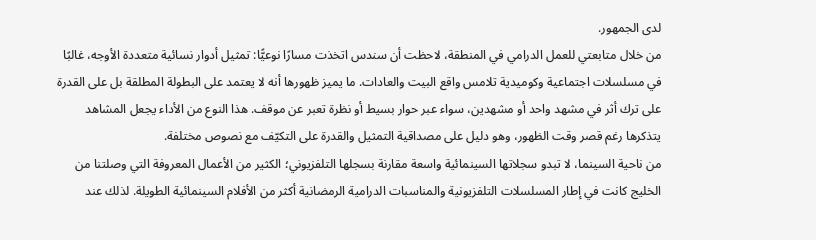لدى الجمهور.
من خلال متابعتي للعمل الدرامي في المنطقة، لاحظت أن سندس اتخذت مسارًا نوعيًّا: تمثيل أدوار نسائية متعددة الأوجه، غالبًا في مسلسلات اجتماعية وكوميدية تلامس واقع البيت والعادات. ما يميز ظهورها أنه لا يعتمد على البطولة المطلقة بل على القدرة على ترك أثر في مشهد واحد أو مشهدين، سواء عبر حوار بسيط أو نظرة تعبر عن موقف. هذا النوع من الأداء يجعل المشاهد يتذكرها رغم قصر وقت الظهور، وهو دليل على مصداقية التمثيل والقدرة على التكيّف مع نصوص مختلفة.
من ناحية السينما، لا تبدو سجلاتها السينمائية واسعة مقارنة بسجلها التلفزيوني؛ الكثير من الأعمال المعروفة التي وصلتنا من الخليج كانت في إطار المسلسلات التلفزيونية والمناسبات الدرامية الرمضانية أكثر من الأفلام السينمائية الطويلة. لذلك عند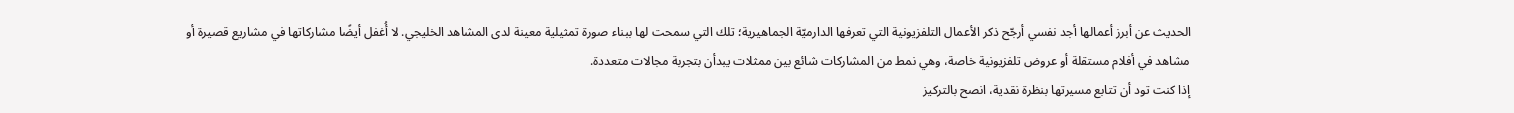الحديث عن أبرز أعمالها أجد نفسي أرجّح ذكر الأعمال التلفزيونية التي تعرفها الدارميّة الجماهيرية؛ تلك التي سمحت لها ببناء صورة تمثيلية معينة لدى المشاهد الخليجي. لا أُغفل أيضًا مشاركاتها في مشاريع قصيرة أو مشاهد في أفلام مستقلة أو عروض تلفزيونية خاصة، وهي نمط من المشاركات شائع بين ممثلات يبدأن بتجربة مجالات متعددة.
إذا كنت تود أن تتابع مسيرتها بنظرة نقدية، انصح بالتركيز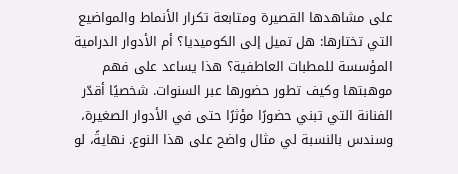على مشاهدها القصيرة ومتابعة تكرار الأنماط والمواضيع التي تختارها: هل تميل إلى الكوميديا؟ أم الأدوار الدرامية المؤسسة للمطبات العاطفية؟ هذا يساعد على فهم موهبتها وكيف تطور حضورها عبر السنوات. شخصيًا أقدّر الفنانة التي تبني حضورًا مؤثرًا حتى في الأدوار الصغيرة، وسندس بالنسبة لي مثال واضح على هذا النوع. نهايةً، لو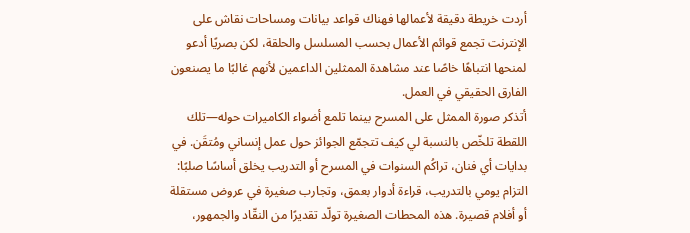أردت خريطة دقيقة لأعمالها فهناك قواعد بيانات ومساحات نقاش على الإنترنت تجمع قوائم الأعمال بحسب المسلسل والحلقة، لكن بصريًا أدعو لمنحها انتباهًا خاصًا عند مشاهدة الممثلين الداعمين لأنهم غالبًا ما يصنعون الفارق الحقيقي في العمل.
أتذكر صورة الممثل على المسرح بينما تلمع أضواء الكاميرات حوله—تلك اللقطة تلخّص بالنسبة لي كيف تتجمّع الجوائز حول عمل إنساني ومُتقَن. في بدايات أي فنان، تراكُم السنوات في المسرح أو التدريب يخلق أساسًا صلبًا: التزام يومي بالتدريب، قراءة أدوار بعمق، وتجارب صغيرة في عروض مستقلة أو أفلام قصيرة. هذه المحطات الصغيرة تولّد تقديرًا من النقّاد والجمهور،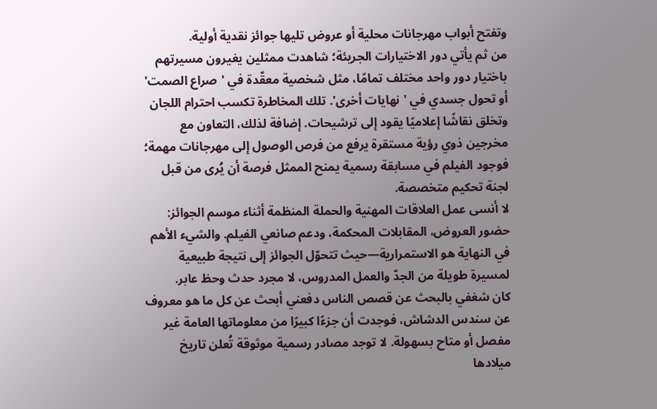وتفتح أبواب مهرجانات محلية أو عروض تليها جوائز نقدية أولية.
من ثم يأتي دور الاختيارات الجريئة؛ شاهدت ممثلين يغيرون مسيرتهم باختيار دور واحد مختلف تمامًا، مثل شخصية معقّدة في 'صراع الصمت' أو تحول جسدي في 'نهايات أخرى'. تلك المخاطرة تكسب احترام اللجان وتخلق نقاشًا إعلاميًا يقود إلى ترشيحات. إضافة لذلك، التعاون مع مخرجين ذوي رؤية مستقرة يرفع من فرص الوصول إلى مهرجانات مهمة؛ فوجود الفيلم في مسابقة رسمية يمنح الممثل فرصة أن يُرى من قبل لجنة تحكيم متخصصة.
لا أنسى عمل العلاقات المهنية والحملة المنظمة أثناء موسم الجوائز: حضور العروض، المقابلات المحكمة، ودعم صانعي الفيلم. والشيء الأهم في النهاية هو الاستمرارية—حيث تتحوّل الجوائز إلى نتيجة طبيعية لمسيرة طويلة من الجدّ والعمل المدروس، لا مجرد حدث وحظ عابر.
كان شغفي بالبحث عن قصص الناس دفعني أبحث عن كل ما هو معروف عن سندس الدشاش، فوجدت أن جزءًا كبيرًا من معلوماتها العامة غير مفصل أو متاح بسهولة. لا توجد مصادر رسمية موثوقة تُعلن تاريخ ميلادها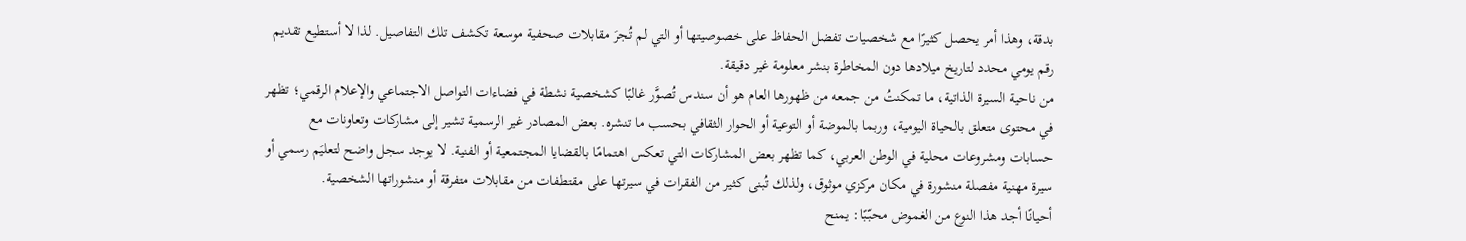بدقة، وهذا أمر يحصل كثيرًا مع شخصيات تفضل الحفاظ على خصوصيتها أو التي لم تُجرَ مقابلات صحفية موسعة تكشف تلك التفاصيل. لذا لا أستطيع تقديم رقم يومي محدد لتاريخ ميلادها دون المخاطرة بنشر معلومة غير دقيقة.
من ناحية السيرة الذاتية، ما تمكنتُ من جمعه من ظهورها العام هو أن سندس تُصوَّر غالبًا كشخصية نشطة في فضاءات التواصل الاجتماعي والإعلام الرقمي؛ تظهر في محتوى متعلق بالحياة اليومية، وربما بالموضة أو التوعية أو الحوار الثقافي بحسب ما تنشره. بعض المصادر غير الرسمية تشير إلى مشاركات وتعاونات مع حسابات ومشروعات محلية في الوطن العربي، كما تظهر بعض المشاركات التي تعكس اهتمامًا بالقضايا المجتمعية أو الفنية. لا يوجد سجل واضح لتعليَم رسمي أو سيرة مهنية مفصلة منشورة في مكان مركزي موثوق، ولذلك تُبنى كثير من الفقرات في سيرتها على مقتطفات من مقابلات متفرقة أو منشوراتها الشخصية.
أحيانًا أجد هذا النوع من الغموض محبّبًا: يمنح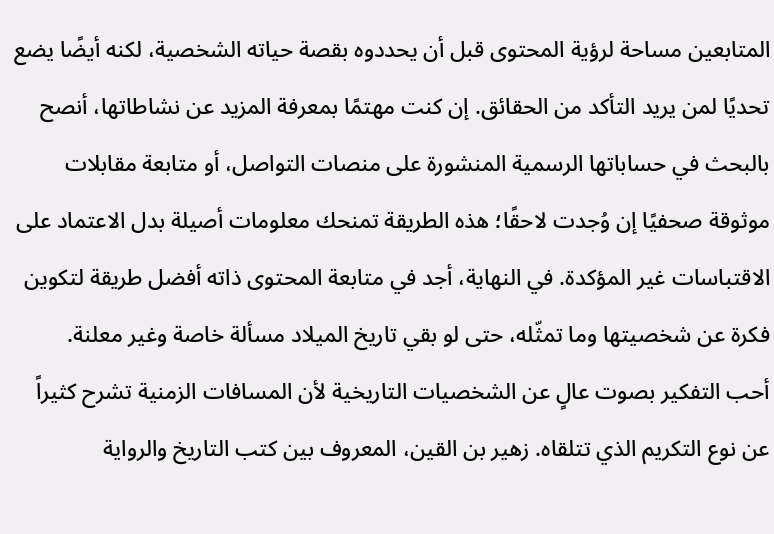المتابعين مساحة لرؤية المحتوى قبل أن يحددوه بقصة حياته الشخصية، لكنه أيضًا يضع تحديًا لمن يريد التأكد من الحقائق. إن كنت مهتمًا بمعرفة المزيد عن نشاطاتها، أنصح بالبحث في حساباتها الرسمية المنشورة على منصات التواصل، أو متابعة مقابلات موثوقة صحفيًا إن وُجدت لاحقًا؛ هذه الطريقة تمنحك معلومات أصيلة بدل الاعتماد على الاقتباسات غير المؤكدة. في النهاية، أجد في متابعة المحتوى ذاته أفضل طريقة لتكوين فكرة عن شخصيتها وما تمثّله، حتى لو بقي تاريخ الميلاد مسألة خاصة وغير معلنة.
أحب التفكير بصوت عالٍ عن الشخصيات التاريخية لأن المسافات الزمنية تشرح كثيراً عن نوع التكريم الذي تتلقاه. زهير بن القين، المعروف بين كتب التاريخ والرواية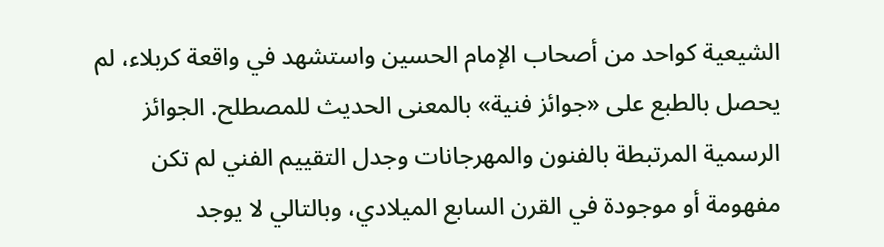الشيعية كواحد من أصحاب الإمام الحسين واستشهد في واقعة كربلاء، لم يحصل بالطبع على «جوائز فنية» بالمعنى الحديث للمصطلح. الجوائز الرسمية المرتبطة بالفنون والمهرجانات وجدل التقييم الفني لم تكن مفهومة أو موجودة في القرن السابع الميلادي، وبالتالي لا يوجد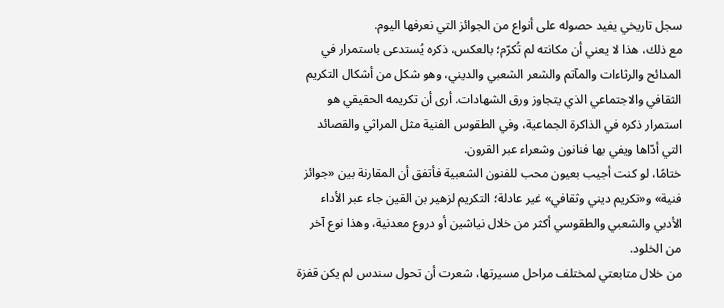سجل تاريخي يفيد حصوله على أنواع من الجوائز التي نعرفها اليوم.
مع ذلك، هذا لا يعني أن مكانته لم تُكرّم؛ بالعكس، ذكره يُستدعى باستمرار في المدائح والرثاءات والمآتم والشعر الشعبي والديني، وهو شكل من أشكال التكريم الثقافي والاجتماعي الذي يتجاوز ورق الشهادات. أرى أن تكريمه الحقيقي هو استمرار ذكره في الذاكرة الجماعية، وفي الطقوس الفنية مثل المراثي والقصائد التي أدّاها ويفي بها فنانون وشعراء عبر القرون.
ختامًا، لو كنت أجيب بعيون محب للفنون الشعبية فأتفق أن المقارنة بين «جوائز فنية» و«تكريم ديني وثقافي» غير عادلة؛ التكريم لزهير بن القين جاء عبر الأداء الأدبي والشعبي والطقوسي أكثر من خلال نياشين أو دروع معدنية، وهذا نوع آخر من الخلود.
من خلال متابعتي لمختلف مراحل مسيرتها، شعرت أن تحول سندس لم يكن قفزة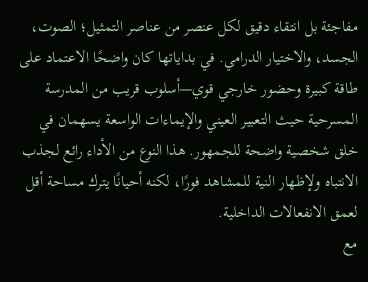مفاجئة بل انتقاء دقيق لكل عنصر من عناصر التمثيل؛ الصوت، الجسد، والاختيار الدرامي. في بداياتها كان واضحًا الاعتماد على طاقة كبيرة وحضور خارجي قوي—أسلوب قريب من المدرسة المسرحية حيث التعبير العيني والإيماءات الواسعة يسهمان في خلق شخصية واضحة للجمهور. هذا النوع من الأداء رائع لجذب الانتباه ولإظهار النية للمشاهد فورًا، لكنه أحيانًا يترك مساحة أقل لعمق الانفعالات الداخلية.
مع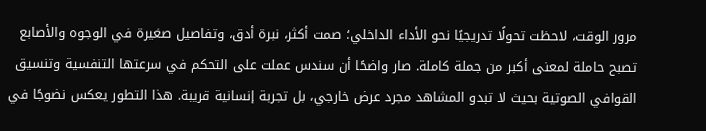مرور الوقت، لاحظت تحولًا تدريجيًا نحو الأداء الداخلي؛ صمت أكثر، نبرة أدق، وتفاصيل صغيرة في الوجوه والأصابع تصبح حاملة لمعنى أكبر من جملة كاملة. صار واضحًا أن سندس عملت على التحكم في سرعتها التنفسية وتنسيق القوافي الصوتية بحيث لا تبدو المشاهد مجرد عرض خارجي، بل تجربة إنسانية قريبة. هذا التطور يعكس نضوجًا في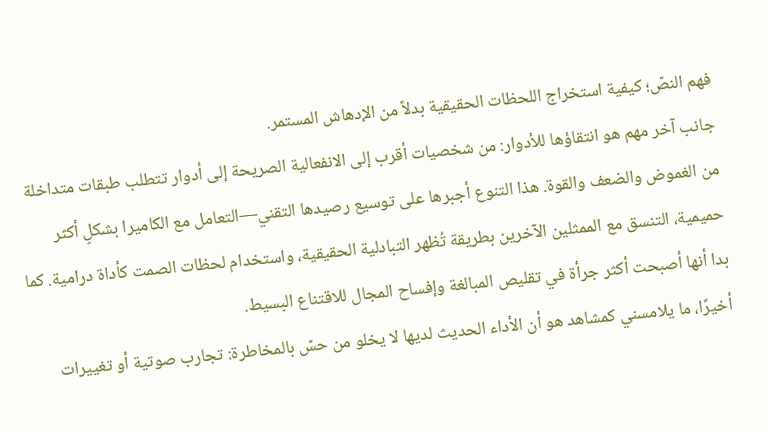فهم النصّ؛ كيفية استخراج اللحظات الحقيقية بدلاً من الإدهاش المستمر.
جانب آخر مهم هو انتقاؤها للأدوار: من شخصيات أقرب إلى الانفعالية الصريحة إلى أدوار تتطلب طبقات متداخلة من الغموض والضعف والقوة. هذا التنوع أجبرها على توسيع رصيدها التقني—التعامل مع الكاميرا بشكلٍ أكثر حميمية، التنسق مع الممثلين الآخرين بطريقة تُظهر التبادلية الحقيقية، واستخدام لحظات الصمت كأداة درامية. كما بدا أنها أصبحت أكثر جرأة في تقليص المبالغة وإفساح المجال للاقتناع البسيط.
أخيرًا، ما يلامسني كمشاهد هو أن الأداء الحديث لديها لا يخلو من حسّ بالمخاطرة: تجارب صوتية أو تغييرات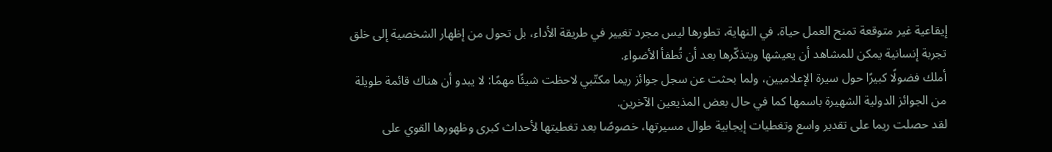إيقاعية غير متوقعة تمنح العمل حياة. في النهاية، تطورها ليس مجرد تغيير في طريقة الأداء، بل تحول من إظهار الشخصية إلى خلق تجربة إنسانية يمكن للمشاهد أن يعيشها ويتذكّرها بعد أن تُطفأ الأضواء.
أملك فضولًا كبيرًا حول سيرة الإعلاميين، ولما بحثت عن سجل جوائز ريما مكتّبي لاحظت شيئًا مهمًا: لا يبدو أن هناك قائمة طويلة من الجوائز الدولية الشهيرة باسمها كما في حال بعض المذيعين الآخرين.
لقد حصلت ريما على تقدير واسع وتغطيات إيجابية طوال مسيرتها، خصوصًا بعد تغطيتها لأحداث كبرى وظهورها القوي على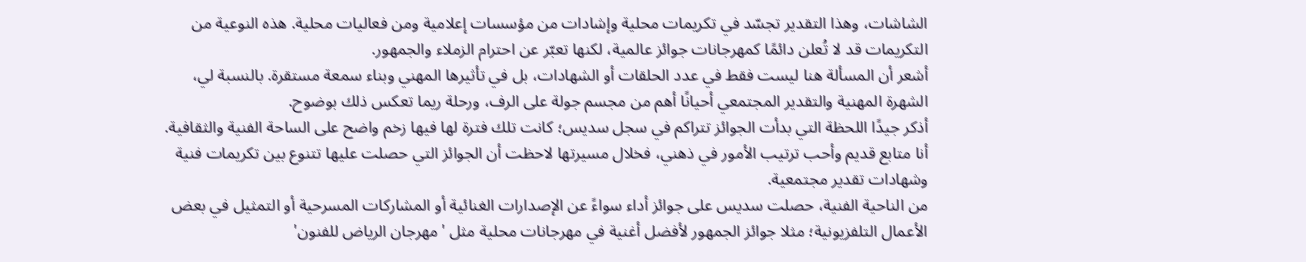الشاشات، وهذا التقدير تجسّد في تكريمات محلية وإشادات من مؤسسات إعلامية ومن فعاليات محلية. هذه النوعية من التكريمات قد لا تُعلن دائمًا كمهرجانات جوائز عالمية، لكنها تعبّر عن احترام الزملاء والجمهور.
أشعر أن المسألة هنا ليست فقط في عدد الحلقات أو الشهادات، بل في تأثيرها المهني وبناء سمعة مستقرة. بالنسبة لي، الشهرة المهنية والتقدير المجتمعي أحيانًا أهم من مجسم جولة على الرف، ورحلة ريما تعكس ذلك بوضوح.
أذكر جيدًا اللحظة التي بدأت الجوائز تتراكم في سجل سديس؛ كانت تلك فترة لها فيها زخم واضح على الساحة الفنية والثقافية. أنا متابع قديم وأحب ترتيب الأمور في ذهني، فخلال مسيرتها لاحظت أن الجوائز التي حصلت عليها تتنوع بين تكريمات فنية وشهادات تقدير مجتمعية.
من الناحية الفنية، حصلت سديس على جوائز أداء سواءً عن الإصدارات الغنائية أو المشاركات المسرحية أو التمثيل في بعض الأعمال التلفزيونية؛ مثلا جوائز الجمهور لأفضل أغنية في مهرجانات محلية مثل 'مهرجان الرياض للفنون'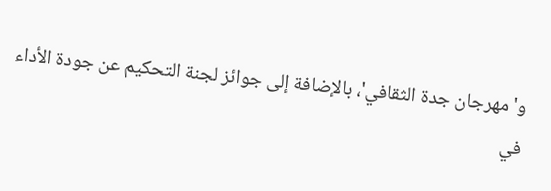و'مهرجان جدة الثقافي'، بالإضافة إلى جوائز لجنة التحكيم عن جودة الأداء في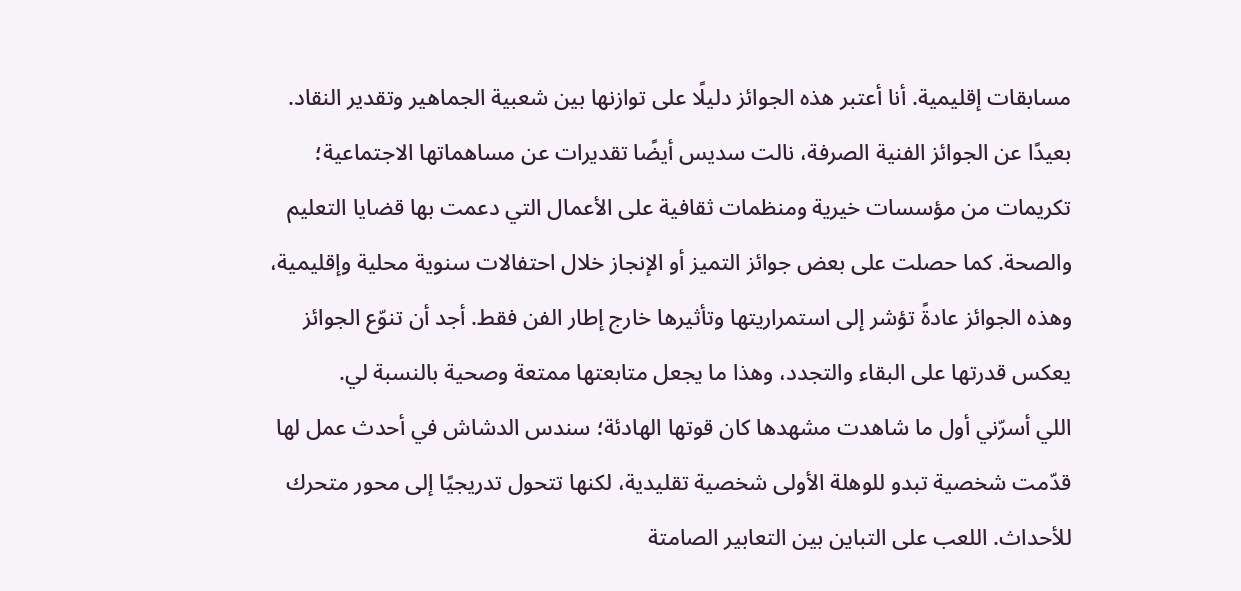مسابقات إقليمية. أنا أعتبر هذه الجوائز دليلًا على توازنها بين شعبية الجماهير وتقدير النقاد.
بعيدًا عن الجوائز الفنية الصرفة، نالت سديس أيضًا تقديرات عن مساهماتها الاجتماعية؛ تكريمات من مؤسسات خيرية ومنظمات ثقافية على الأعمال التي دعمت بها قضايا التعليم والصحة. كما حصلت على بعض جوائز التميز أو الإنجاز خلال احتفالات سنوية محلية وإقليمية، وهذه الجوائز عادةً تؤشر إلى استمراريتها وتأثيرها خارج إطار الفن فقط. أجد أن تنوّع الجوائز يعكس قدرتها على البقاء والتجدد، وهذا ما يجعل متابعتها ممتعة وصحية بالنسبة لي.
اللي أسرّني أول ما شاهدت مشهدها كان قوتها الهادئة؛ سندس الدشاش في أحدث عمل لها قدّمت شخصية تبدو للوهلة الأولى شخصية تقليدية، لكنها تتحول تدريجيًا إلى محور متحرك للأحداث. اللعب على التباين بين التعابير الصامتة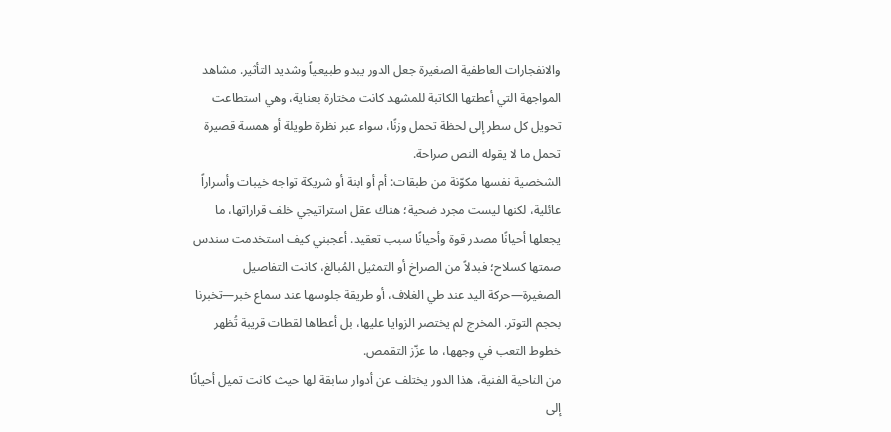والانفجارات العاطفية الصغيرة جعل الدور يبدو طبيعياً وشديد التأثير. مشاهد المواجهة التي أعطتها الكاتبة للمشهد كانت مختارة بعناية، وهي استطاعت تحويل كل سطر إلى لحظة تحمل وزنًا، سواء عبر نظرة طويلة أو همسة قصيرة تحمل ما لا يقوله النص صراحة.
الشخصية نفسها مكوّنة من طبقات: أم أو ابنة أو شريكة تواجه خيبات وأسراراً عائلية، لكنها ليست مجرد ضحية؛ هناك عقل استراتيجي خلف قراراتها، ما يجعلها أحيانًا مصدر قوة وأحيانًا سبب تعقيد. أعجبني كيف استخدمت سندس صمتها كسلاح؛ فبدلاً من الصراخ أو التمثيل المُبالغ، كانت التفاصيل الصغيرة—حركة اليد عند طي الغلاف، أو طريقة جلوسها عند سماع خبر—تخبرنا بحجم التوتر. المخرج لم يختصر الزوايا عليها، بل أعطاها لقطات قريبة تُظهر خطوط التعب في وجهها، ما عزّز التقمص.
من الناحية الفنية، هذا الدور يختلف عن أدوار سابقة لها حيث كانت تميل أحيانًا إلى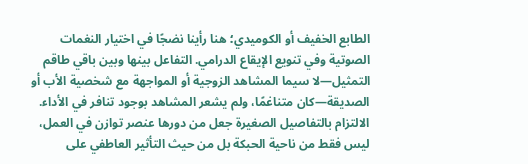الطابع الخفيف أو الكوميدي؛ هنا رأينا نضجًا في اختيار النغمات الصوتية وفي تنويع الإيقاع الدرامي. التفاعل بينها وبين باقي طاقم التمثيل—لا سيما المشاهد الزوجية أو المواجهة مع شخصية الأب أو الصديقة—كان متناغمًا، ولم يشعر المشاهد بوجود تنافر في الأداء. الالتزام بالتفاصيل الصغيرة جعل من دورها عنصر توازن في العمل، ليس فقط من ناحية الحبكة بل من حيث التأثير العاطفي على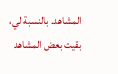المشاهد. بالنسبة لي، بقيت بعض المشاهد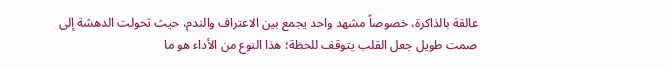عالقة بالذاكرة، خصوصاً مشهد واحد يجمع بين الاعتراف والندم، حيث تحولت الدهشة إلى صمت طويل جعل القلب يتوقف للحظة؛ هذا النوع من الأداء هو ما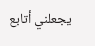يجعلني أتابع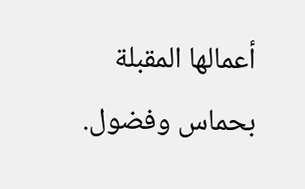أعمالها المقبلة بحماس وفضول.